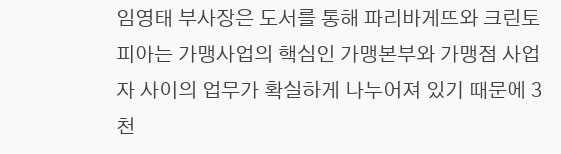임영태 부사장은 도서를 통해 파리바게뜨와 크린토피아는 가맹사업의 핵심인 가맹본부와 가맹점 사업자 사이의 업무가 확실하게 나누어져 있기 때문에 3천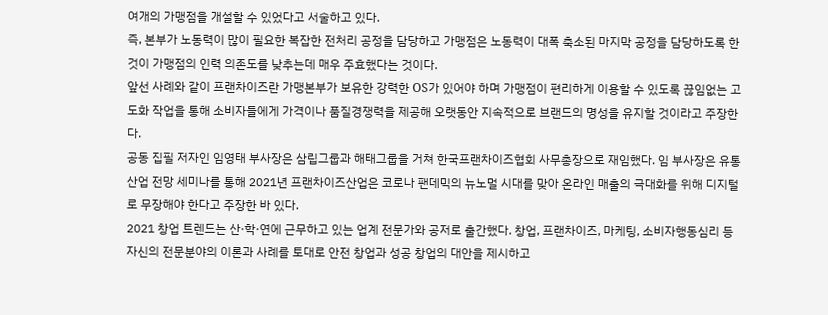여개의 가맹점을 개설할 수 있었다고 서술하고 있다.
즉, 본부가 노동력이 많이 필요한 복잡한 전처리 공정을 담당하고 가맹점은 노동력이 대폭 축소된 마지막 공정을 담당하도록 한 것이 가맹점의 인력 의존도를 낮추는데 매우 주효했다는 것이다.
앞선 사례와 같이 프랜차이즈란 가맹본부가 보유한 강력한 OS가 있어야 하며 가맹점이 편리하게 이용할 수 있도록 끊임없는 고도화 작업을 통해 소비자들에게 가격이나 품질경쟁력을 제공해 오랫동안 지속적으로 브랜드의 명성을 유지할 것이라고 주장한다.
공동 집필 저자인 임영태 부사장은 삼립그룹과 해태그룹을 거쳐 한국프랜차이즈협회 사무총장으로 재임했다. 임 부사장은 유통산업 전망 세미나를 통해 2021년 프랜차이즈산업은 코로나 팬데믹의 뉴노멀 시대를 맞아 온라인 매출의 극대화를 위해 디지털로 무장해야 한다고 주장한 바 있다.
2021 창업 트렌드는 산·학·연에 근무하고 있는 업계 전문가와 공저로 출간했다. 창업, 프랜차이즈, 마케팅, 소비자행동심리 등 자신의 전문분야의 이론과 사례를 토대로 안전 창업과 성공 창업의 대안을 제시하고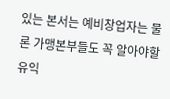있는 본서는 예비창업자는 물론 가맹본부들도 꼭 알아야할 유익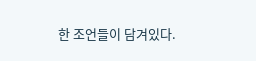한 조언들이 담겨있다.